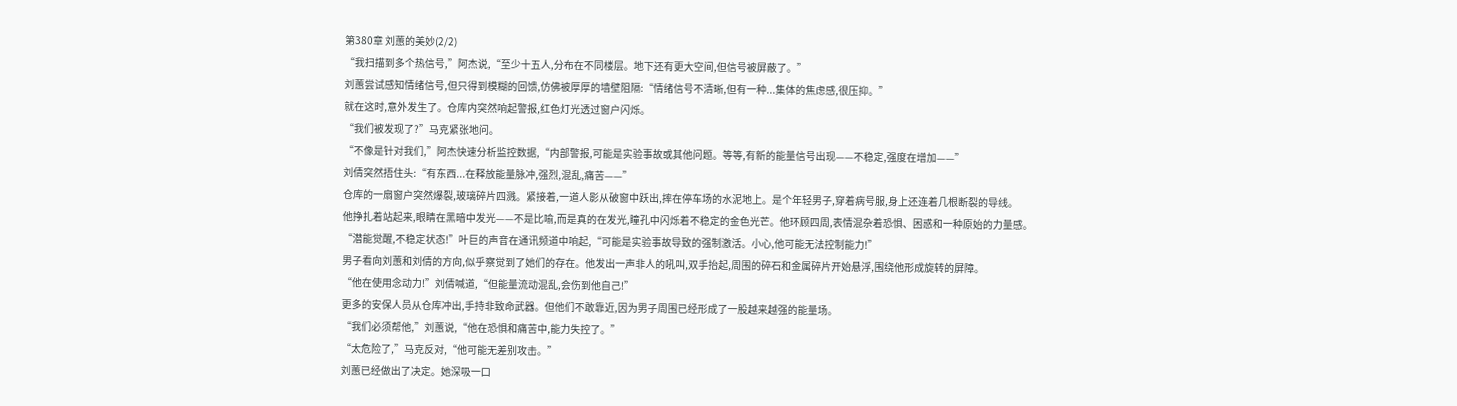第380章 刘蕙的美妙(2/2)
“我扫描到多个热信号,”阿杰说,“至少十五人,分布在不同楼层。地下还有更大空间,但信号被屏蔽了。”
刘蕙尝试感知情绪信号,但只得到模糊的回馈,仿佛被厚厚的墙壁阻隔:“情绪信号不清晰,但有一种...集体的焦虑感,很压抑。”
就在这时,意外发生了。仓库内突然响起警报,红色灯光透过窗户闪烁。
“我们被发现了?”马克紧张地问。
“不像是针对我们,”阿杰快速分析监控数据,“内部警报,可能是实验事故或其他问题。等等,有新的能量信号出现——不稳定,强度在增加——”
刘倩突然捂住头:“有东西...在释放能量脉冲,强烈,混乱,痛苦——”
仓库的一扇窗户突然爆裂,玻璃碎片四溅。紧接着,一道人影从破窗中跃出,摔在停车场的水泥地上。是个年轻男子,穿着病号服,身上还连着几根断裂的导线。
他挣扎着站起来,眼睛在黑暗中发光——不是比喻,而是真的在发光,瞳孔中闪烁着不稳定的金色光芒。他环顾四周,表情混杂着恐惧、困惑和一种原始的力量感。
“潜能觉醒,不稳定状态!”叶巨的声音在通讯频道中响起,“可能是实验事故导致的强制激活。小心,他可能无法控制能力!”
男子看向刘蕙和刘倩的方向,似乎察觉到了她们的存在。他发出一声非人的吼叫,双手抬起,周围的碎石和金属碎片开始悬浮,围绕他形成旋转的屏障。
“他在使用念动力!”刘倩喊道,“但能量流动混乱,会伤到他自己!”
更多的安保人员从仓库冲出,手持非致命武器。但他们不敢靠近,因为男子周围已经形成了一股越来越强的能量场。
“我们必须帮他,”刘蕙说,“他在恐惧和痛苦中,能力失控了。”
“太危险了,”马克反对,“他可能无差别攻击。”
刘蕙已经做出了决定。她深吸一口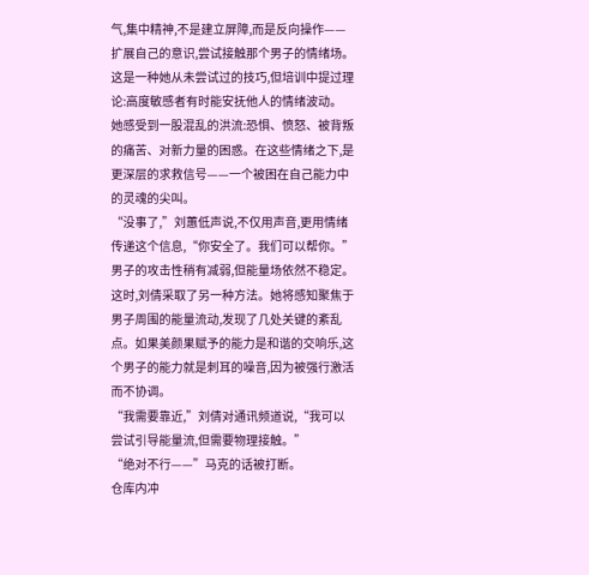气,集中精神,不是建立屏障,而是反向操作——扩展自己的意识,尝试接触那个男子的情绪场。这是一种她从未尝试过的技巧,但培训中提过理论:高度敏感者有时能安抚他人的情绪波动。
她感受到一股混乱的洪流:恐惧、愤怒、被背叛的痛苦、对新力量的困惑。在这些情绪之下,是更深层的求救信号——一个被困在自己能力中的灵魂的尖叫。
“没事了,”刘蕙低声说,不仅用声音,更用情绪传递这个信息,“你安全了。我们可以帮你。”
男子的攻击性稍有减弱,但能量场依然不稳定。这时,刘倩采取了另一种方法。她将感知聚焦于男子周围的能量流动,发现了几处关键的紊乱点。如果美颜果赋予的能力是和谐的交响乐,这个男子的能力就是刺耳的噪音,因为被强行激活而不协调。
“我需要靠近,”刘倩对通讯频道说,“我可以尝试引导能量流,但需要物理接触。”
“绝对不行——”马克的话被打断。
仓库内冲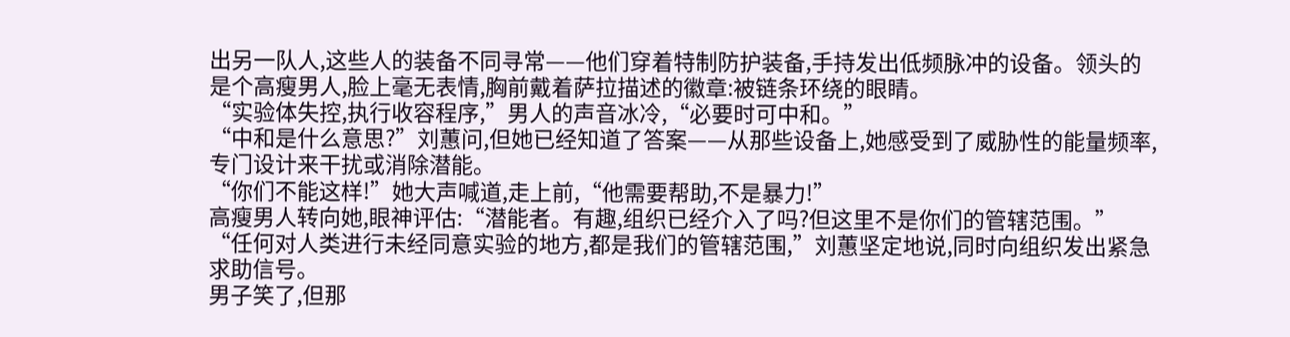出另一队人,这些人的装备不同寻常——他们穿着特制防护装备,手持发出低频脉冲的设备。领头的是个高瘦男人,脸上毫无表情,胸前戴着萨拉描述的徽章:被链条环绕的眼睛。
“实验体失控,执行收容程序,”男人的声音冰冷,“必要时可中和。”
“中和是什么意思?”刘蕙问,但她已经知道了答案——从那些设备上,她感受到了威胁性的能量频率,专门设计来干扰或消除潜能。
“你们不能这样!”她大声喊道,走上前,“他需要帮助,不是暴力!”
高瘦男人转向她,眼神评估:“潜能者。有趣,组织已经介入了吗?但这里不是你们的管辖范围。”
“任何对人类进行未经同意实验的地方,都是我们的管辖范围,”刘蕙坚定地说,同时向组织发出紧急求助信号。
男子笑了,但那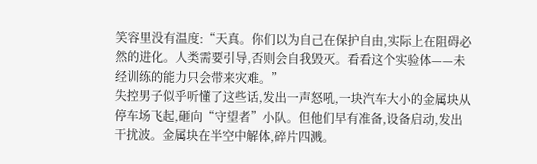笑容里没有温度:“天真。你们以为自己在保护自由,实际上在阻碍必然的进化。人类需要引导,否则会自我毁灭。看看这个实验体——未经训练的能力只会带来灾难。”
失控男子似乎听懂了这些话,发出一声怒吼,一块汽车大小的金属块从停车场飞起,砸向“守望者”小队。但他们早有准备,设备启动,发出干扰波。金属块在半空中解体,碎片四溅。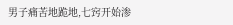男子痛苦地跪地,七窍开始渗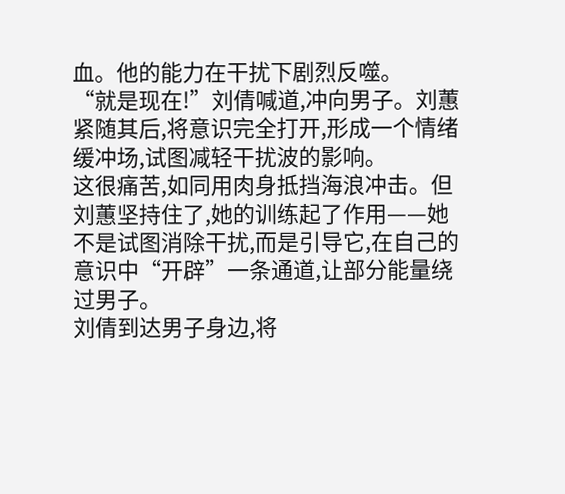血。他的能力在干扰下剧烈反噬。
“就是现在!”刘倩喊道,冲向男子。刘蕙紧随其后,将意识完全打开,形成一个情绪缓冲场,试图减轻干扰波的影响。
这很痛苦,如同用肉身抵挡海浪冲击。但刘蕙坚持住了,她的训练起了作用——她不是试图消除干扰,而是引导它,在自己的意识中“开辟”一条通道,让部分能量绕过男子。
刘倩到达男子身边,将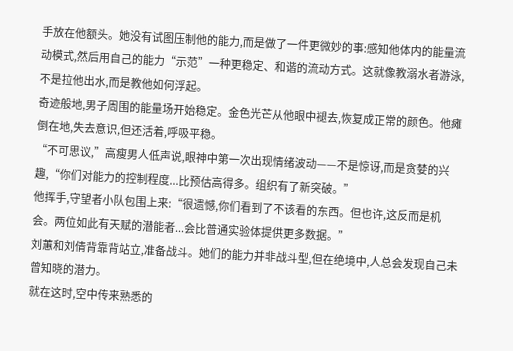手放在他额头。她没有试图压制他的能力,而是做了一件更微妙的事:感知他体内的能量流动模式,然后用自己的能力“示范”一种更稳定、和谐的流动方式。这就像教溺水者游泳,不是拉他出水,而是教他如何浮起。
奇迹般地,男子周围的能量场开始稳定。金色光芒从他眼中褪去,恢复成正常的颜色。他瘫倒在地,失去意识,但还活着,呼吸平稳。
“不可思议,”高瘦男人低声说,眼神中第一次出现情绪波动——不是惊讶,而是贪婪的兴趣,“你们对能力的控制程度...比预估高得多。组织有了新突破。”
他挥手,守望者小队包围上来:“很遗憾,你们看到了不该看的东西。但也许,这反而是机会。两位如此有天赋的潜能者...会比普通实验体提供更多数据。”
刘蕙和刘倩背靠背站立,准备战斗。她们的能力并非战斗型,但在绝境中,人总会发现自己未曾知晓的潜力。
就在这时,空中传来熟悉的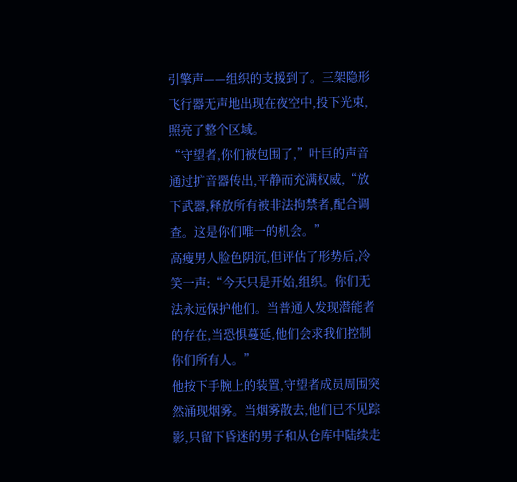引擎声——组织的支援到了。三架隐形飞行器无声地出现在夜空中,投下光束,照亮了整个区域。
“守望者,你们被包围了,”叶巨的声音通过扩音器传出,平静而充满权威,“放下武器,释放所有被非法拘禁者,配合调查。这是你们唯一的机会。”
高瘦男人脸色阴沉,但评估了形势后,冷笑一声:“今天只是开始,组织。你们无法永远保护他们。当普通人发现潜能者的存在,当恐惧蔓延,他们会求我们控制你们所有人。”
他按下手腕上的装置,守望者成员周围突然涌现烟雾。当烟雾散去,他们已不见踪影,只留下昏迷的男子和从仓库中陆续走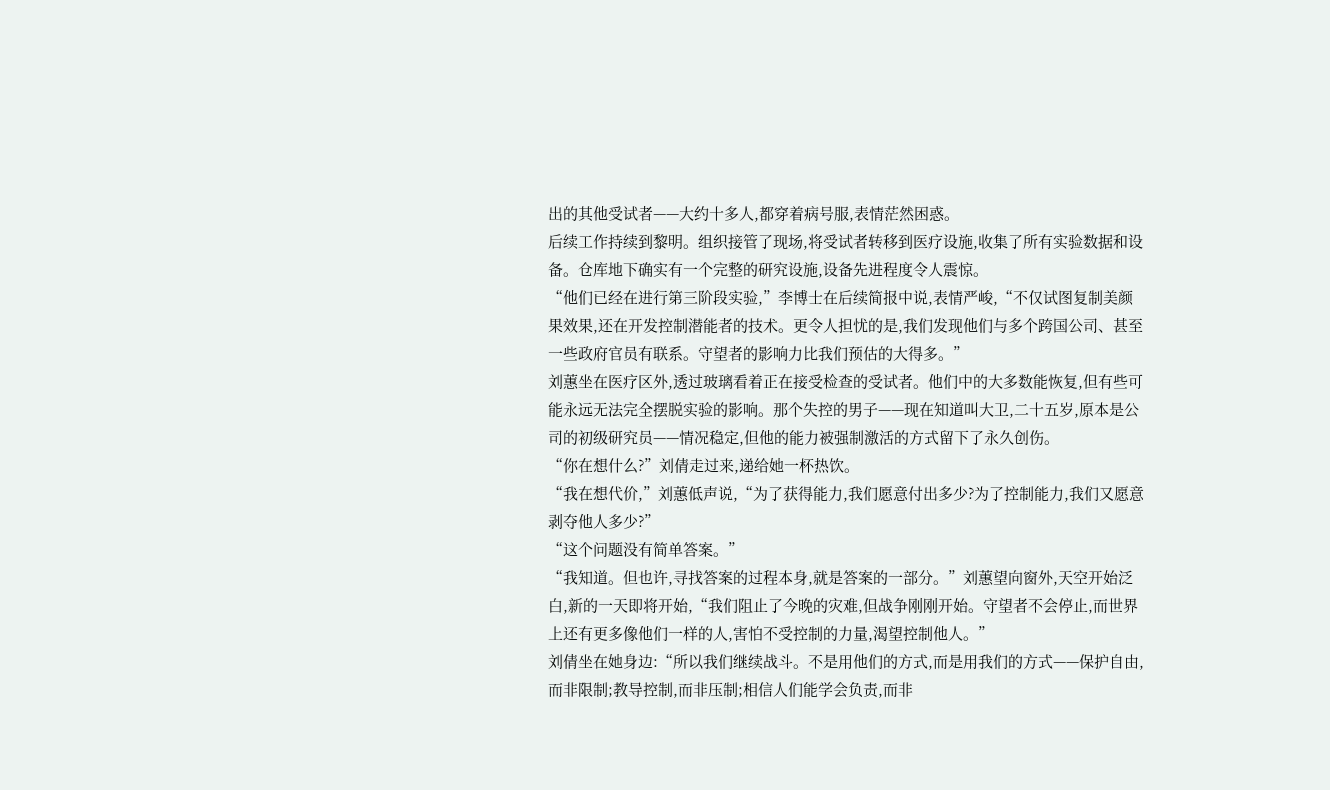出的其他受试者——大约十多人,都穿着病号服,表情茫然困惑。
后续工作持续到黎明。组织接管了现场,将受试者转移到医疗设施,收集了所有实验数据和设备。仓库地下确实有一个完整的研究设施,设备先进程度令人震惊。
“他们已经在进行第三阶段实验,”李博士在后续简报中说,表情严峻,“不仅试图复制美颜果效果,还在开发控制潜能者的技术。更令人担忧的是,我们发现他们与多个跨国公司、甚至一些政府官员有联系。守望者的影响力比我们预估的大得多。”
刘蕙坐在医疗区外,透过玻璃看着正在接受检查的受试者。他们中的大多数能恢复,但有些可能永远无法完全摆脱实验的影响。那个失控的男子——现在知道叫大卫,二十五岁,原本是公司的初级研究员——情况稳定,但他的能力被强制激活的方式留下了永久创伤。
“你在想什么?”刘倩走过来,递给她一杯热饮。
“我在想代价,”刘蕙低声说,“为了获得能力,我们愿意付出多少?为了控制能力,我们又愿意剥夺他人多少?”
“这个问题没有简单答案。”
“我知道。但也许,寻找答案的过程本身,就是答案的一部分。”刘蕙望向窗外,天空开始泛白,新的一天即将开始,“我们阻止了今晚的灾难,但战争刚刚开始。守望者不会停止,而世界上还有更多像他们一样的人,害怕不受控制的力量,渴望控制他人。”
刘倩坐在她身边:“所以我们继续战斗。不是用他们的方式,而是用我们的方式——保护自由,而非限制;教导控制,而非压制;相信人们能学会负责,而非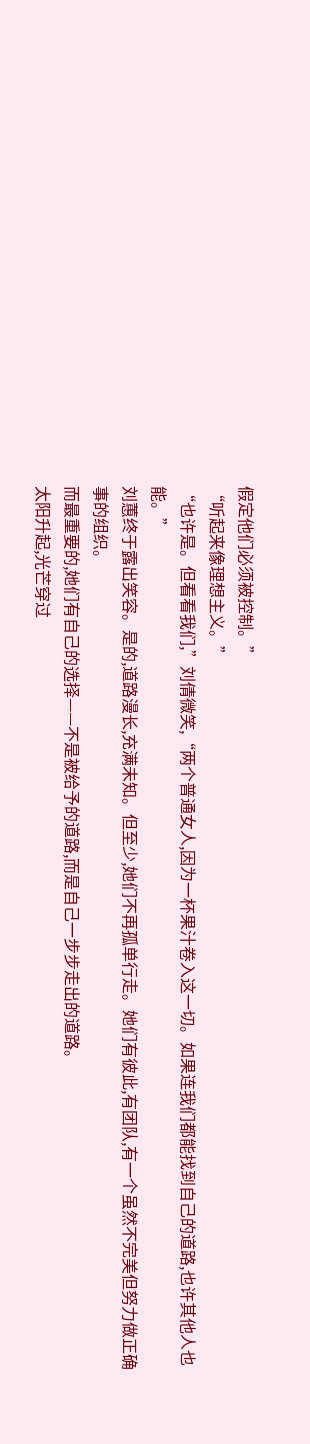假定他们必须被控制。”
“听起来像理想主义。”
“也许是。但看看我们,”刘倩微笑,“两个普通女人,因为一杯果汁卷入这一切。如果连我们都能找到自己的道路,也许其他人也能。”
刘蕙终于露出笑容。是的,道路漫长,充满未知。但至少,她们不再孤单行走。她们有彼此,有团队,有一个虽然不完美但努力做正确事的组织。
而最重要的,她们有自己的选择——不是被给予的道路,而是自己一步步走出的道路。
太阳升起,光芒穿过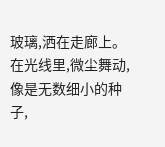玻璃,洒在走廊上。在光线里,微尘舞动,像是无数细小的种子,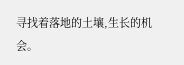寻找着落地的土壤,生长的机会。